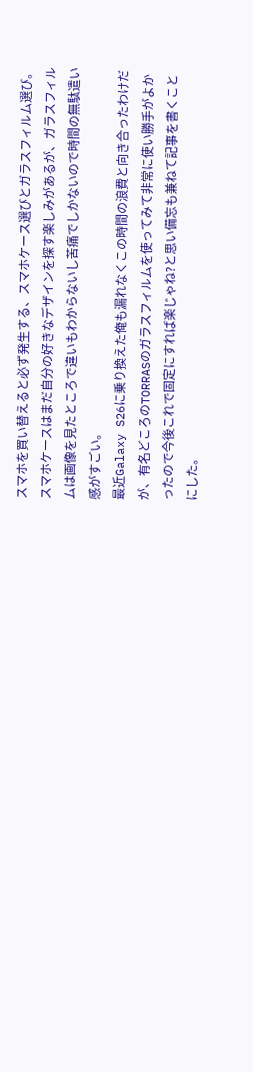スマホを買い替えると必ず発生する、スマホケース選びとガラスフィルム選び。スマホケースはまだ自分の好きなデザインを探す楽しみがあるが、ガラスフィルムは画像を見たところで違いもわからないし苦痛でしかないので時間の無駄遣い感がすごい。
最近Galaxy S26に乗り換えた俺も漏れなくこの時間の浪費と向き合ったわけだが、有名どころのTORRASのガラスフィルムを使ってみて非常に使い勝手がよかったので今後これで固定にすれば楽じゃね?と思い備忘も兼ねて記事を書くことにした。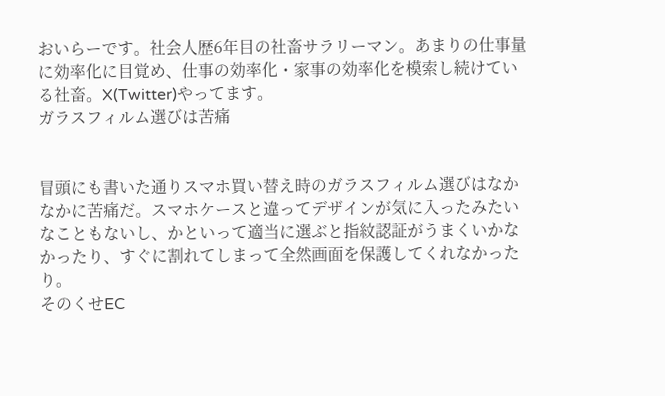おいらーです。社会人歴6年目の社畜サラリーマン。あまりの仕事量に効率化に目覚め、仕事の効率化・家事の効率化を模索し続けている社畜。X(Twitter)やってます。
ガラスフィルム選びは苦痛


冒頭にも書いた通りスマホ買い替え時のガラスフィルム選びはなかなかに苦痛だ。スマホケースと違ってデザインが気に入ったみたいなこともないし、かといって適当に選ぶと指紋認証がうまくいかなかったり、すぐに割れてしまって全然画面を保護してくれなかったり。
そのくせEC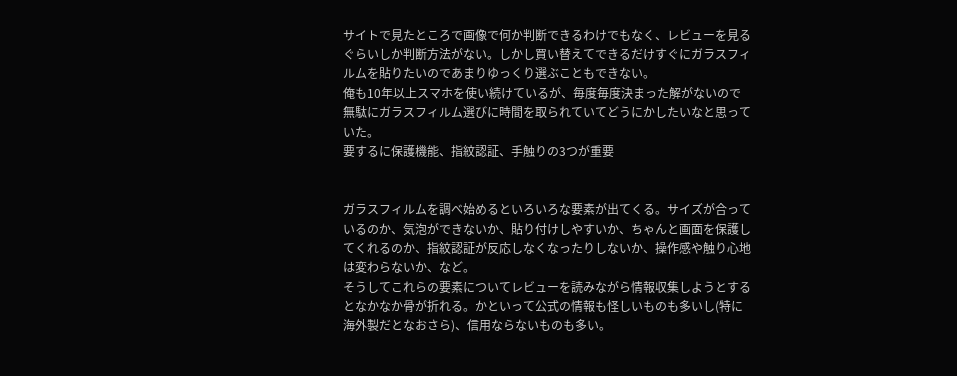サイトで見たところで画像で何か判断できるわけでもなく、レビューを見るぐらいしか判断方法がない。しかし買い替えてできるだけすぐにガラスフィルムを貼りたいのであまりゆっくり選ぶこともできない。
俺も10年以上スマホを使い続けているが、毎度毎度決まった解がないので無駄にガラスフィルム選びに時間を取られていてどうにかしたいなと思っていた。
要するに保護機能、指紋認証、手触りの3つが重要


ガラスフィルムを調べ始めるといろいろな要素が出てくる。サイズが合っているのか、気泡ができないか、貼り付けしやすいか、ちゃんと画面を保護してくれるのか、指紋認証が反応しなくなったりしないか、操作感や触り心地は変わらないか、など。
そうしてこれらの要素についてレビューを読みながら情報収集しようとするとなかなか骨が折れる。かといって公式の情報も怪しいものも多いし(特に海外製だとなおさら)、信用ならないものも多い。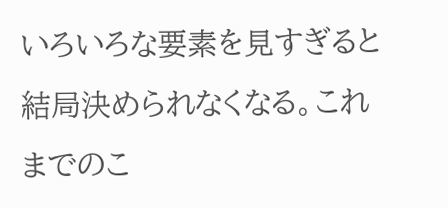いろいろな要素を見すぎると結局決められなくなる。これまでのこ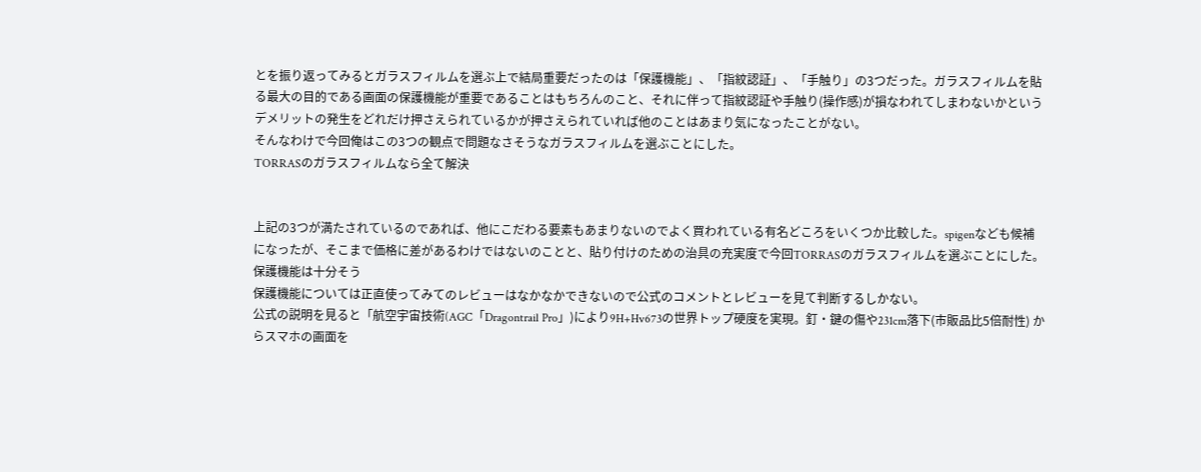とを振り返ってみるとガラスフィルムを選ぶ上で結局重要だったのは「保護機能」、「指紋認証」、「手触り」の3つだった。ガラスフィルムを貼る最大の目的である画面の保護機能が重要であることはもちろんのこと、それに伴って指紋認証や手触り(操作感)が損なわれてしまわないかというデメリットの発生をどれだけ押さえられているかが押さえられていれば他のことはあまり気になったことがない。
そんなわけで今回俺はこの3つの観点で問題なさそうなガラスフィルムを選ぶことにした。
TORRASのガラスフィルムなら全て解決


上記の3つが満たされているのであれば、他にこだわる要素もあまりないのでよく買われている有名どころをいくつか比較した。spigenなども候補になったが、そこまで価格に差があるわけではないのことと、貼り付けのための治具の充実度で今回TORRASのガラスフィルムを選ぶことにした。
保護機能は十分そう
保護機能については正直使ってみてのレビューはなかなかできないので公式のコメントとレビューを見て判断するしかない。
公式の説明を見ると「航空宇宙技術(AGC「Dragontrail Pro」)により9H+Hv673の世界トップ硬度を実現。釘・鍵の傷や231cm落下(市販品比5倍耐性) からスマホの画面を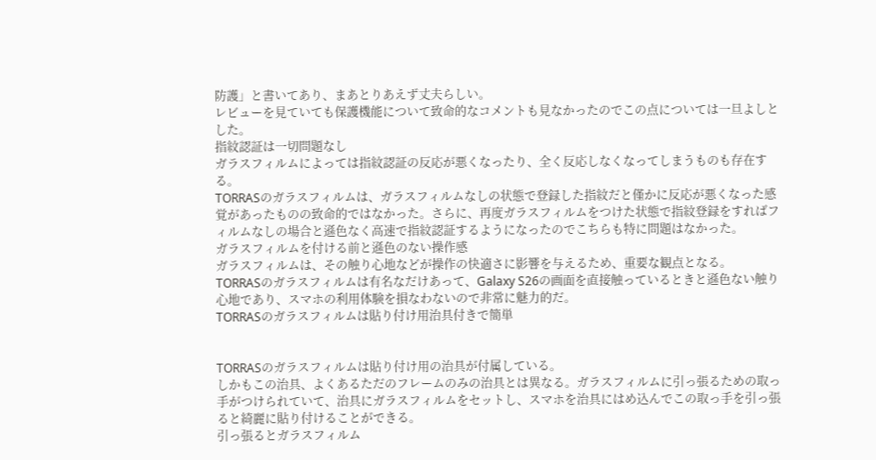防護」と書いてあり、まあとりあえず丈夫らしい。
レビューを見ていても保護機能について致命的なコメントも見なかったのでこの点については一旦よしとした。
指紋認証は一切問題なし
ガラスフィルムによっては指紋認証の反応が悪くなったり、全く反応しなくなってしまうものも存在する。
TORRASのガラスフィルムは、ガラスフィルムなしの状態で登録した指紋だと僅かに反応が悪くなった感覚があったものの致命的ではなかった。さらに、再度ガラスフィルムをつけた状態で指紋登録をすればフィルムなしの場合と遜色なく高速で指紋認証するようになったのでこちらも特に問題はなかった。
ガラスフィルムを付ける前と遜色のない操作感
ガラスフィルムは、その触り心地などが操作の快適さに影響を与えるため、重要な観点となる。
TORRASのガラスフィルムは有名なだけあって、Galaxy S26の画面を直接触っているときと遜色ない触り心地であり、スマホの利用体験を損なわないので非常に魅力的だ。
TORRASのガラスフィルムは貼り付け用治具付きで簡単


TORRASのガラスフィルムは貼り付け用の治具が付属している。
しかもこの治具、よくあるただのフレームのみの治具とは異なる。ガラスフィルムに引っ張るための取っ手がつけられていて、治具にガラスフィルムをセットし、スマホを治具にはめ込んでこの取っ手を引っ張ると綺麗に貼り付けることができる。
引っ張るとガラスフィルム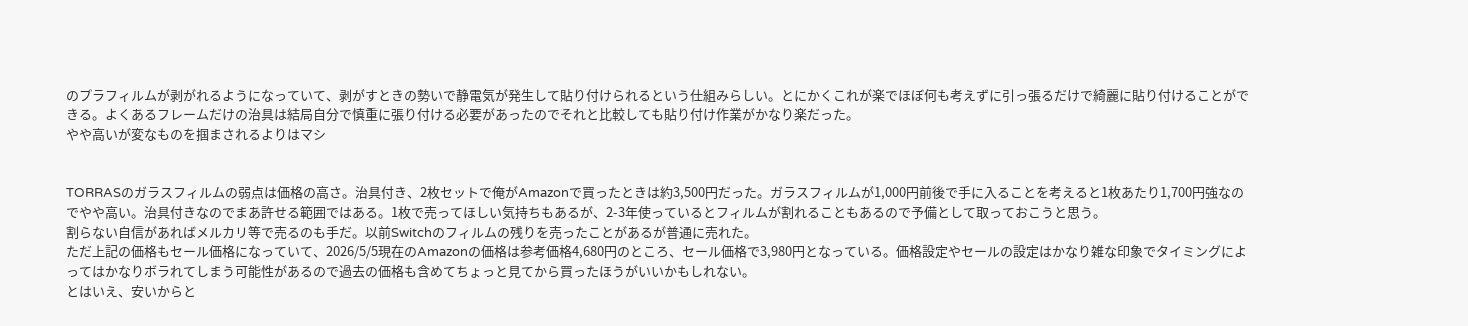のプラフィルムが剥がれるようになっていて、剥がすときの勢いで静電気が発生して貼り付けられるという仕組みらしい。とにかくこれが楽でほぼ何も考えずに引っ張るだけで綺麗に貼り付けることができる。よくあるフレームだけの治具は結局自分で慎重に張り付ける必要があったのでそれと比較しても貼り付け作業がかなり楽だった。
やや高いが変なものを掴まされるよりはマシ


TORRASのガラスフィルムの弱点は価格の高さ。治具付き、2枚セットで俺がAmazonで買ったときは約3,500円だった。ガラスフィルムが1,000円前後で手に入ることを考えると1枚あたり1,700円強なのでやや高い。治具付きなのでまあ許せる範囲ではある。1枚で売ってほしい気持ちもあるが、2-3年使っているとフィルムが割れることもあるので予備として取っておこうと思う。
割らない自信があればメルカリ等で売るのも手だ。以前Switchのフィルムの残りを売ったことがあるが普通に売れた。
ただ上記の価格もセール価格になっていて、2026/5/5現在のAmazonの価格は参考価格4,680円のところ、セール価格で3,980円となっている。価格設定やセールの設定はかなり雑な印象でタイミングによってはかなりボラれてしまう可能性があるので過去の価格も含めてちょっと見てから買ったほうがいいかもしれない。
とはいえ、安いからと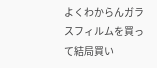よくわからんガラスフィルムを買って結局買い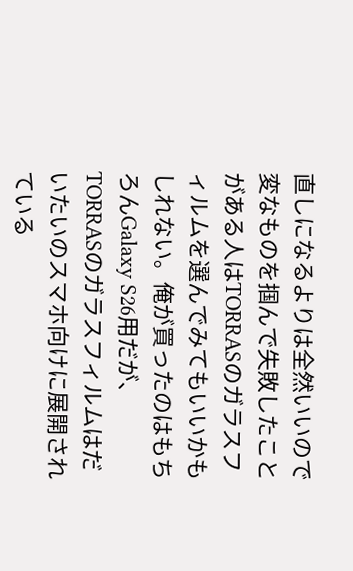直しになるよりは全然いいので変なものを掴んで失敗したことがある人はTORRASのガラスフィルムを選んでみてもいいかもしれない。俺が買ったのはもちろんGalaxy S26用だが、TORRASのガラスフィルムはだいたいのスマホ向けに展開されている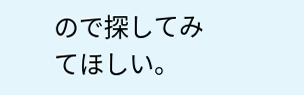ので探してみてほしい。